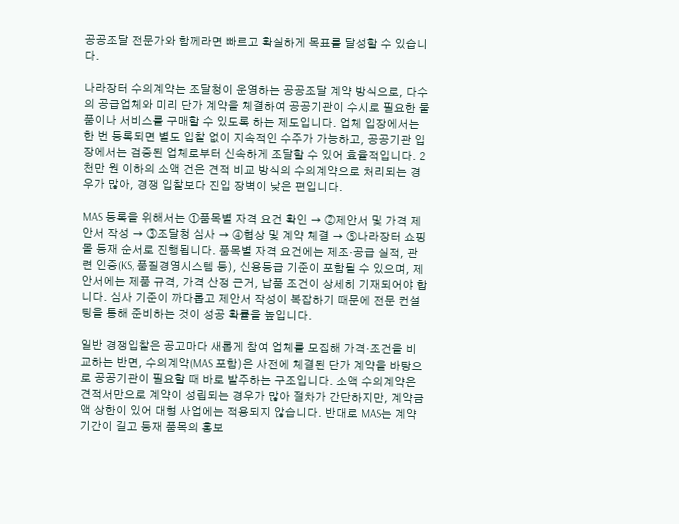공공조달 전문가와 함께라면 빠르고 확실하게 목표를 달성할 수 있습니다.

나라장터 수의계약는 조달청이 운영하는 공공조달 계약 방식으로, 다수의 공급업체와 미리 단가 계약을 체결하여 공공기관이 수시로 필요한 물품이나 서비스를 구매할 수 있도록 하는 제도입니다. 업체 입장에서는 한 번 등록되면 별도 입찰 없이 지속적인 수주가 가능하고, 공공기관 입장에서는 검증된 업체로부터 신속하게 조달할 수 있어 효율적입니다. 2천만 원 이하의 소액 건은 견적 비교 방식의 수의계약으로 처리되는 경우가 많아, 경쟁 입찰보다 진입 장벽이 낮은 편입니다.

MAS 등록을 위해서는 ①품목별 자격 요건 확인 → ②제안서 및 가격 제안서 작성 → ③조달청 심사 → ④협상 및 계약 체결 → ⑤나라장터 쇼핑몰 등재 순서로 진행됩니다. 품목별 자격 요건에는 제조·공급 실적, 관련 인증(KS, 품질경영시스템 등), 신용등급 기준이 포함될 수 있으며, 제안서에는 제품 규격, 가격 산정 근거, 납품 조건이 상세히 기재되어야 합니다. 심사 기준이 까다롭고 제안서 작성이 복잡하기 때문에 전문 컨설팅을 통해 준비하는 것이 성공 확률을 높입니다.

일반 경쟁입찰은 공고마다 새롭게 참여 업체를 모집해 가격·조건을 비교하는 반면, 수의계약(MAS 포함)은 사전에 체결된 단가 계약을 바탕으로 공공기관이 필요할 때 바로 발주하는 구조입니다. 소액 수의계약은 견적서만으로 계약이 성립되는 경우가 많아 절차가 간단하지만, 계약금액 상한이 있어 대형 사업에는 적용되지 않습니다. 반대로 MAS는 계약 기간이 길고 등재 품목의 홍보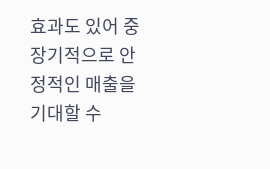효과도 있어 중장기적으로 안정적인 매출을 기대할 수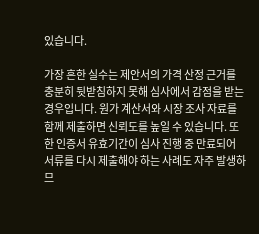있습니다.

가장 흔한 실수는 제안서의 가격 산정 근거를 충분히 뒷받침하지 못해 심사에서 감점을 받는 경우입니다. 원가 계산서와 시장 조사 자료를 함께 제출하면 신뢰도를 높일 수 있습니다. 또한 인증서 유효기간이 심사 진행 중 만료되어 서류를 다시 제출해야 하는 사례도 자주 발생하므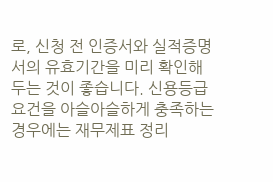로, 신청 전 인증서와 실적증명서의 유효기간을 미리 확인해두는 것이 좋습니다. 신용등급 요건을 아슬아슬하게 충족하는 경우에는 재무제표 정리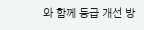와 함께 등급 개선 방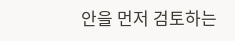안을 먼저 검토하는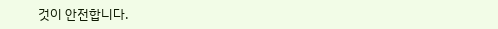것이 안전합니다.